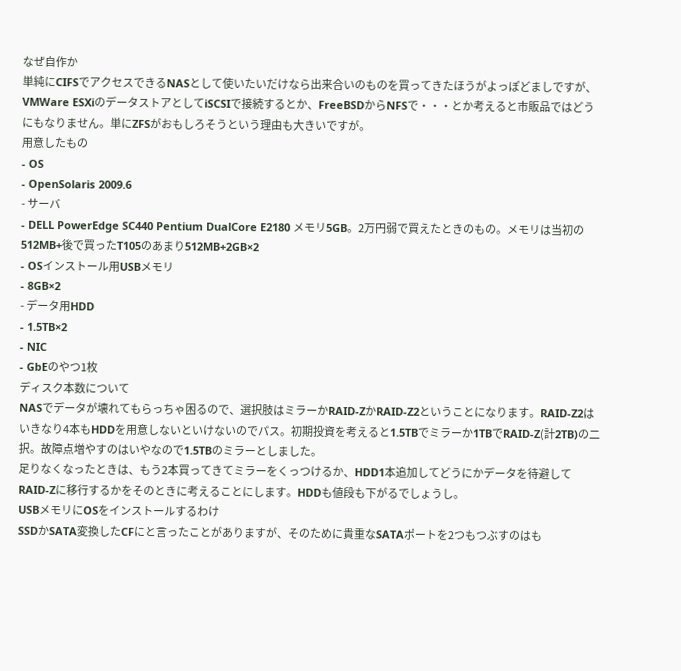なぜ自作か
単純にCIFSでアクセスできるNASとして使いたいだけなら出来合いのものを買ってきたほうがよっぽどましですが、VMWare ESXiのデータストアとしてiSCSIで接続するとか、FreeBSDからNFSで・・・とか考えると市販品ではどうにもなりません。単にZFSがおもしろそうという理由も大きいですが。
用意したもの
- OS
- OpenSolaris 2009.6
- サーバ
- DELL PowerEdge SC440 Pentium DualCore E2180 メモリ5GB。2万円弱で買えたときのもの。メモリは当初の512MB+後で買ったT105のあまり512MB+2GB×2
- OSインストール用USBメモリ
- 8GB×2
- データ用HDD
- 1.5TB×2
- NIC
- GbEのやつ1枚
ディスク本数について
NASでデータが壊れてもらっちゃ困るので、選択肢はミラーかRAID-ZかRAID-Z2ということになります。RAID-Z2はいきなり4本もHDDを用意しないといけないのでパス。初期投資を考えると1.5TBでミラーか1TBでRAID-Z(計2TB)の二択。故障点増やすのはいやなので1.5TBのミラーとしました。
足りなくなったときは、もう2本買ってきてミラーをくっつけるか、HDD1本追加してどうにかデータを待避してRAID-Zに移行するかをそのときに考えることにします。HDDも値段も下がるでしょうし。
USBメモリにOSをインストールするわけ
SSDかSATA変換したCFにと言ったことがありますが、そのために貴重なSATAポートを2つもつぶすのはも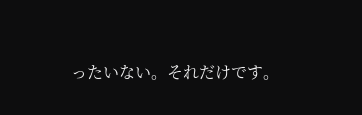ったいない。それだけです。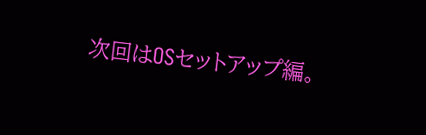次回はOSセットアップ編。